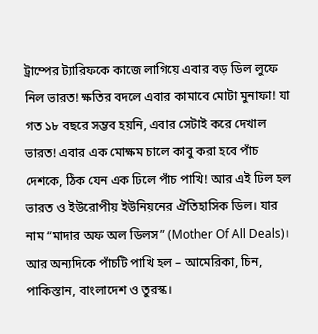ট্রাম্পের ট্যারিফকে কাজে লাগিয়ে এবার বড় ডিল লুফে নিল ভারত! ক্ষতির বদলে এবার কামাবে মোটা মুনাফা! যা গত ১৮ বছরে সম্ভব হয়নি, এবার সেটাই করে দেখাল ভারত! এবার এক মোক্ষম চালে কাবু করা হবে পাঁচ দেশকে, ঠিক যেন এক ঢিলে পাঁচ পাখি! আর এই ঢিল হল ভারত ও ইউরোপীয় ইউনিয়নের ঐতিহাসিক ডিল। যার নাম “মাদার অফ অল ডিলস” (Mother Of All Deals)।
আর অন্যদিকে পাঁচটি পাখি হল – আমেরিকা, চিন, পাকিস্তান, বাংলাদেশ ও তুরস্ক।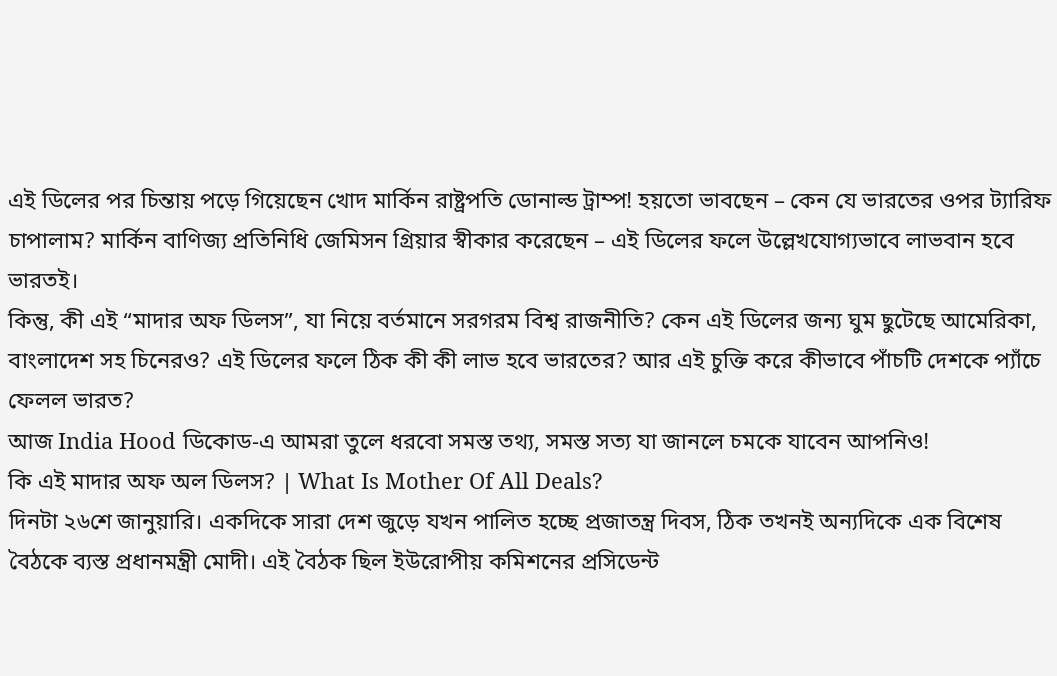এই ডিলের পর চিন্তায় পড়ে গিয়েছেন খোদ মার্কিন রাষ্ট্রপতি ডোনাল্ড ট্রাম্প! হয়তো ভাবছেন – কেন যে ভারতের ওপর ট্যারিফ চাপালাম? মার্কিন বাণিজ্য প্রতিনিধি জেমিসন গ্রিয়ার স্বীকার করেছেন – এই ডিলের ফলে উল্লেখযোগ্যভাবে লাভবান হবে ভারতই।
কিন্তু, কী এই “মাদার অফ ডিলস”, যা নিয়ে বর্তমানে সরগরম বিশ্ব রাজনীতি? কেন এই ডিলের জন্য ঘুম ছুটেছে আমেরিকা, বাংলাদেশ সহ চিনেরও? এই ডিলের ফলে ঠিক কী কী লাভ হবে ভারতের? আর এই চুক্তি করে কীভাবে পাঁচটি দেশকে প্যাঁচে ফেলল ভারত?
আজ India Hood ডিকোড-এ আমরা তুলে ধরবো সমস্ত তথ্য, সমস্ত সত্য যা জানলে চমকে যাবেন আপনিও!
কি এই মাদার অফ অল ডিলস? | What Is Mother Of All Deals?
দিনটা ২৬শে জানুয়ারি। একদিকে সারা দেশ জুড়ে যখন পালিত হচ্ছে প্রজাতন্ত্র দিবস, ঠিক তখনই অন্যদিকে এক বিশেষ বৈঠকে ব্যস্ত প্রধানমন্ত্রী মোদী। এই বৈঠক ছিল ইউরোপীয় কমিশনের প্রসিডেন্ট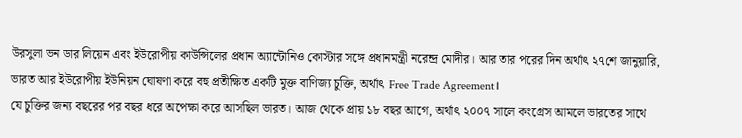উরসুলা ভন ডার লিয়েন এবং ইউরোপীয় কাউন্সিলের প্রধান অ্যান্টোনিও কোস্টার সঙ্গে প্রধানমন্ত্রী নরেন্দ্র মোদীর। আর তার পরের দিন অর্থাৎ ২৭শে জানুয়ারি, ভারত আর ইউরোপীয় ইউনিয়ন ঘোষণা করে বহু প্রতীক্ষিত একটি মুক্ত বাণিজ্য চুক্তি, অর্থাৎ Free Trade Agreement।
যে চুক্তির জন্য বছরের পর বছর ধরে অপেক্ষা করে আসছিল ভারত। আজ থেকে প্রায় ১৮ বছর আগে, অর্থাৎ ২০০৭ সালে কংগ্রেস আমলে ভারতের সাথে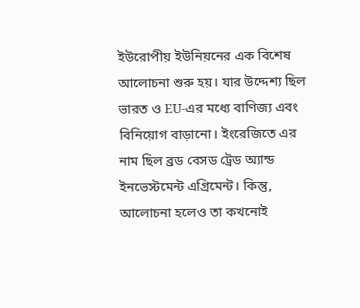ইউরোপীয় ইউনিয়নের এক বিশেষ আলোচনা শুরু হয়। যার উদ্দেশ্য ছিল ভারত ও EU-এর মধ্যে বাণিজ্য এবং বিনিয়োগ বাড়ানো। ইংরেজিতে এর নাম ছিল ব্রড বেসড ট্রেড অ্যান্ড ইনভেস্টমেন্ট এগ্রিমেন্ট। কিন্তু, আলোচনা হলেও তা কখনোই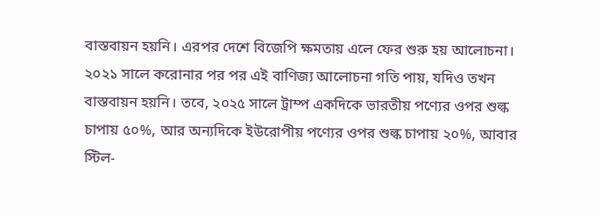বাস্তবায়ন হয়নি। এরপর দেশে বিজেপি ক্ষমতায় এলে ফের শুরু হয় আলোচনা। ২০২১ সালে করোনার পর পর এই বাণিজ্য আলোচনা গতি পায়, যদিও তখন বাস্তবায়ন হয়নি। তবে, ২০২৫ সালে ট্রাম্প একদিকে ভারতীয় পণ্যের ওপর শুল্ক চাপায় ৫০%, আর অন্যদিকে ইউরোপীয় পণ্যের ওপর শুল্ক চাপায় ২০%, আবার স্টিল-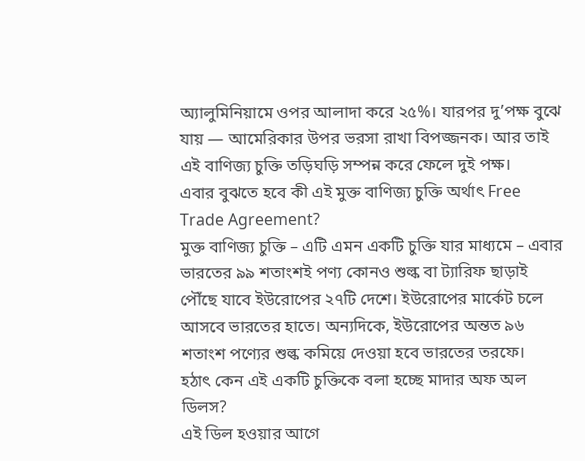অ্যালুমিনিয়ামে ওপর আলাদা করে ২৫%। যারপর দু’পক্ষ বুঝে যায় — আমেরিকার উপর ভরসা রাখা বিপজ্জনক। আর তাই এই বাণিজ্য চুক্তি তড়িঘড়ি সম্পন্ন করে ফেলে দুই পক্ষ।
এবার বুঝতে হবে কী এই মুক্ত বাণিজ্য চুক্তি অর্থাৎ Free Trade Agreement?
মুক্ত বাণিজ্য চুক্তি – এটি এমন একটি চুক্তি যার মাধ্যমে – এবার ভারতের ৯৯ শতাংশই পণ্য কোনও শুল্ক বা ট্যারিফ ছাড়াই পৌঁছে যাবে ইউরোপের ২৭টি দেশে। ইউরোপের মার্কেট চলে আসবে ভারতের হাতে। অন্যদিকে, ইউরোপের অন্তত ৯৬ শতাংশ পণ্যের শুল্ক কমিয়ে দেওয়া হবে ভারতের তরফে।
হঠাৎ কেন এই একটি চুক্তিকে বলা হচ্ছে মাদার অফ অল ডিলস?
এই ডিল হওয়ার আগে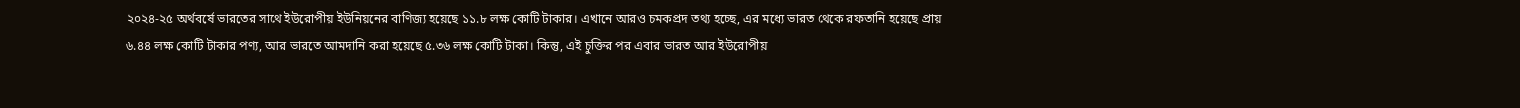২০২৪-২৫ অর্থবর্ষে ভারতের সাথে ইউরোপীয় ইউনিয়নের বাণিজ্য হয়েছে ১১.৮ লক্ষ কোটি টাকার। এখানে আরও চমকপ্রদ তথ্য হচ্ছে, এর মধ্যে ভারত থেকে রফতানি হয়েছে প্রায় ৬.৪৪ লক্ষ কোটি টাকার পণ্য, আর ভারতে আমদানি করা হয়েছে ৫.৩৬ লক্ষ কোটি টাকা। কিন্তু, এই চুক্তির পর এবার ভারত আর ইউরোপীয়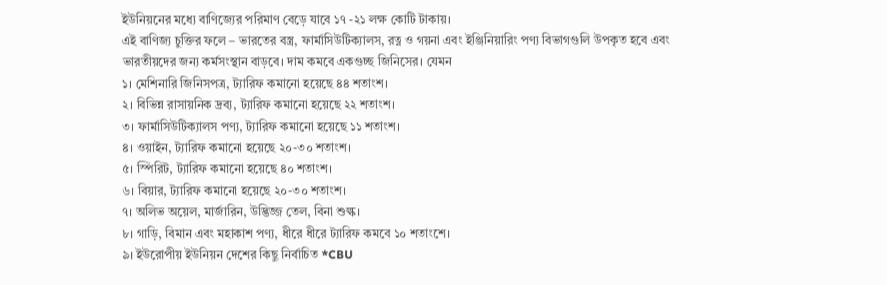ইউনিয়নের মধ্যে বাণিজ্যের পরিমাণ বেড়ে যাবে ১৭ -২১ লক্ষ কোটি টাকায়।
এই বাণিজ্য চুক্তির ফলে – ভারতের বস্ত্র, ফার্মাসিউটিক্যালস, রত্ন ও গয়না এবং ইঞ্জিনিয়ারিং পণ্য বিভাগগুলি উপকৃত হবে এবং ভারতীয়দের জন্য কর্মসংস্থান বাড়বে। দাম কমবে একগুচ্ছ জিনিসের। যেমন
১। মেশিনারি জিনিসপত্র, ট্যারিফ কমানো হয়েছে ৪৪ শতাংশ।
২। বিভিন্ন রাসায়নিক দ্রব্য, ট্যারিফ কমানো হয়েছে ২২ শতাংশ।
৩। ফার্মাসিউটিক্যালস পণ্য, ট্যারিফ কমানো হয়েছে ১১ শতাংশ।
৪। ওয়াইন, ট্যারিফ কমানো হয়েছে ২০-৩০ শতাংশ।
৫। স্পিরিট, ট্যারিফ কমানো হয়েছে ৪০ শতাংশ।
৬। বিয়ার, ট্যারিফ কমানো হয়েছে ২০-৩০ শতাংশ।
৭। অলিভ অয়েল, মার্জারিন, উদ্ভিজ্জ তেল, বিনা শুল্ক।
৮। গাড়ি, বিমান এবং মহাকাশ পণ্য, ধীরে ধীরে ট্যারিফ কমবে ১০ শতাংশে।
৯। ইউরোপীয় ইউনিয়ন দেশের কিছু নির্বাচিত *CBU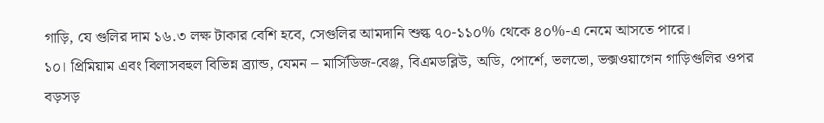গাড়ি, যে গুলির দাম ১৬.৩ লক্ষ টাকার বেশি হবে, সেগুলির আমদানি শুল্ক ৭০-১১০% থেকে ৪০%-এ নেমে আসতে পারে।
১০। প্রিমিয়াম এবং বিলাসবহুল বিভিন্ন ব্র্যান্ড, যেমন – মার্সিডিজ-বেঞ্জ, বিএমডব্লিউ, অডি, পোর্শে, ভলভো, ভক্সওয়াগেন গাড়িগুলির ওপর বড়সড়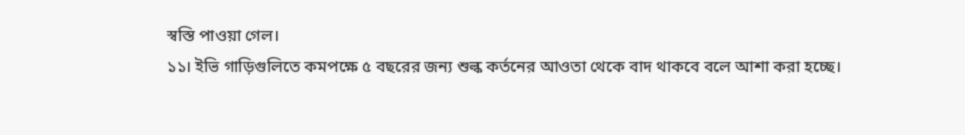স্বস্তি পাওয়া গেল।
১১। ইভি গাড়িগুলিতে কমপক্ষে ৫ বছরের জন্য শুল্ক কর্তনের আওতা থেকে বাদ থাকবে বলে আশা করা হচ্ছে।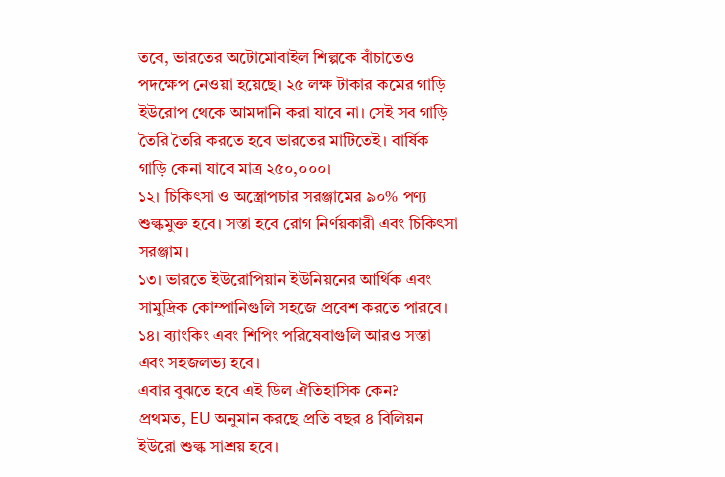তবে, ভারতের অটোমোবাইল শিল্পকে বাঁচাতেও পদক্ষেপ নেওয়া হয়েছে। ২৫ লক্ষ টাকার কমের গাড়ি ইউরোপ থেকে আমদানি করা যাবে না। সেই সব গাড়ি তৈরি তৈরি করতে হবে ভারতের মাটিতেই। বার্ষিক গাড়ি কেনা যাবে মাত্র ২৫০,০০০।
১২। চিকিৎসা ও অস্ত্রোপচার সরঞ্জামের ৯০% পণ্য শুল্কমুক্ত হবে। সস্তা হবে রোগ নির্ণয়কারী এবং চিকিৎসা সরঞ্জাম।
১৩। ভারতে ইউরোপিয়ান ইউনিয়নের আর্থিক এবং সামুদ্রিক কোম্পানিগুলি সহজে প্রবেশ করতে পারবে।
১৪। ব্যাংকিং এবং শিপিং পরিষেবাগুলি আরও সস্তা এবং সহজলভ্য হবে।
এবার বুঝতে হবে এই ডিল ঐতিহাসিক কেন?
প্রথমত, EU অনুমান করছে প্রতি বছর ৪ বিলিয়ন ইউরো শুল্ক সাশ্রয় হবে।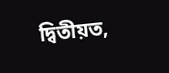দ্বিতীয়ত,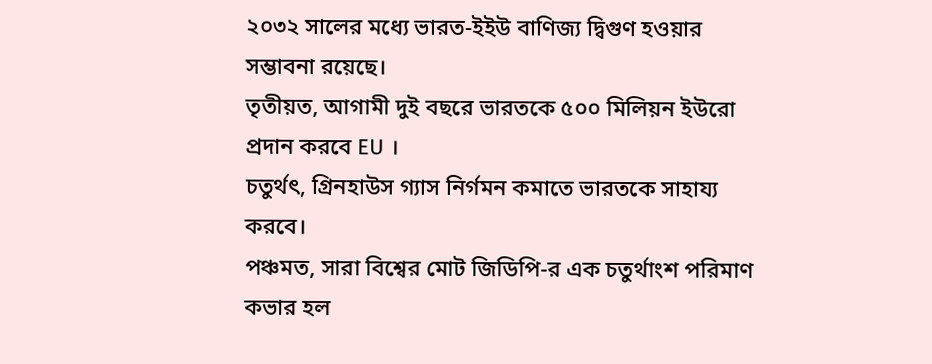২০৩২ সালের মধ্যে ভারত-ইইউ বাণিজ্য দ্বিগুণ হওয়ার সম্ভাবনা রয়েছে।
তৃতীয়ত, আগামী দুই বছরে ভারতকে ৫০০ মিলিয়ন ইউরো প্রদান করবে EU ।
চতুর্থৎ, গ্রিনহাউস গ্যাস নির্গমন কমাতে ভারতকে সাহায্য করবে।
পঞ্চমত, সারা বিশ্বের মোট জিডিপি-র এক চতুর্থাংশ পরিমাণ কভার হল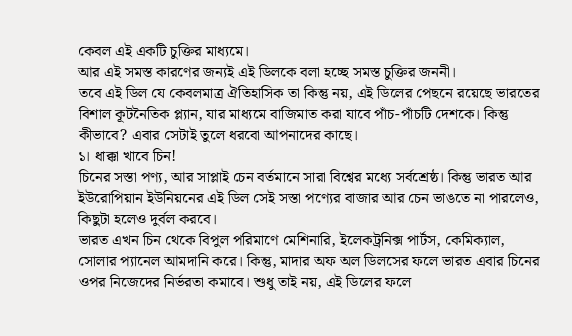কেবল এই একটি চুক্তির মাধ্যমে।
আর এই সমস্ত কারণের জন্যই এই ডিলকে বলা হচ্ছে সমস্ত চুক্তির জননী।
তবে এই ডিল যে কেবলমাত্র ঐতিহাসিক তা কিন্তু নয়, এই ডিলের পেছনে রয়েছে ভারতের বিশাল কূটনৈতিক প্ল্যান, যার মাধ্যমে বাজিমাত করা যাবে পাঁচ-পাঁচটি দেশকে। কিন্তু কীভাবে? এবার সেটাই তুলে ধরবো আপনাদের কাছে।
১। ধাক্কা খাবে চিন!
চিনের সস্তা পণ্য, আর সাপ্লাই চেন বর্তমানে সারা বিশ্বের মধ্যে সর্বশ্রেষ্ঠ। কিন্তু ভারত আর ইউরোপিয়ান ইউনিয়নের এই ডিল সেই সস্তা পণ্যের বাজার আর চেন ভাঙতে না পারলেও, কিছুটা হলেও দুর্বল করবে।
ভারত এখন চিন থেকে বিপুল পরিমাণে মেশিনারি, ইলেকট্রনিক্স পার্টস, কেমিক্যাল, সোলার প্যানেল আমদানি করে। কিন্তু, মাদার অফ অল ডিলসের ফলে ভারত এবার চিনের ওপর নিজেদের নির্ভরতা কমাবে। শুধু তাই নয়, এই ডিলের ফলে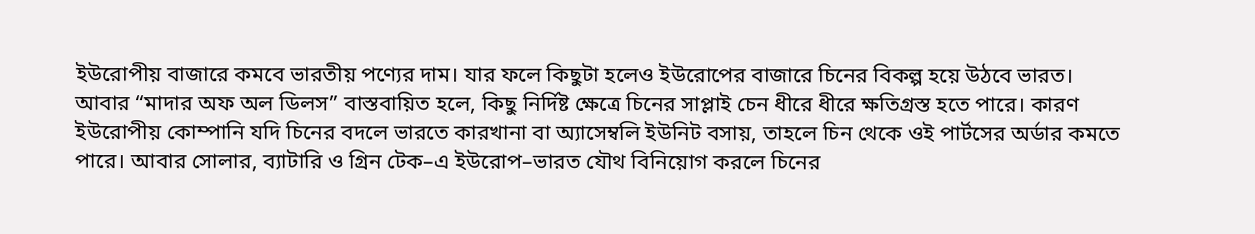ইউরোপীয় বাজারে কমবে ভারতীয় পণ্যের দাম। যার ফলে কিছুটা হলেও ইউরোপের বাজারে চিনের বিকল্প হয়ে উঠবে ভারত।
আবার “মাদার অফ অল ডিলস” বাস্তবায়িত হলে, কিছু নির্দিষ্ট ক্ষেত্রে চিনের সাপ্লাই চেন ধীরে ধীরে ক্ষতিগ্রস্ত হতে পারে। কারণ ইউরোপীয় কোম্পানি যদি চিনের বদলে ভারতে কারখানা বা অ্যাসেম্বলি ইউনিট বসায়, তাহলে চিন থেকে ওই পার্টসের অর্ডার কমতে পারে। আবার সোলার, ব্যাটারি ও গ্রিন টেক–এ ইউরোপ–ভারত যৌথ বিনিয়োগ করলে চিনের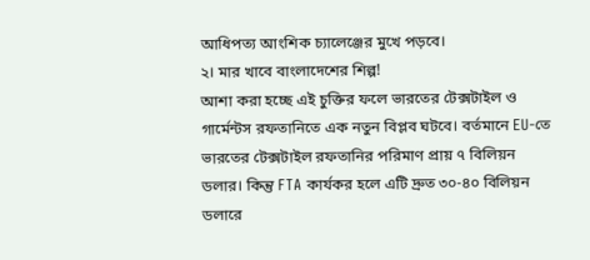আধিপত্য আংশিক চ্যালেঞ্জের মুখে পড়বে।
২। মার খাবে বাংলাদেশের শিল্প!
আশা করা হচ্ছে এই চুক্তির ফলে ভারতের টেক্সটাইল ও গার্মেন্টস রফতানিতে এক নতুন বিপ্লব ঘটবে। বর্তমানে EU-তে ভারতের টেক্সটাইল রফতানির পরিমাণ প্রায় ৭ বিলিয়ন ডলার। কিন্তু FTA কার্যকর হলে এটি দ্রুত ৩০-৪০ বিলিয়ন ডলারে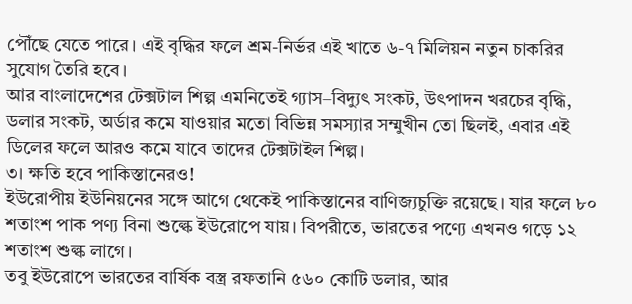পৌঁছে যেতে পারে। এই বৃদ্ধির ফলে শ্রম-নির্ভর এই খাতে ৬-৭ মিলিয়ন নতুন চাকরির সুযোগ তৈরি হবে।
আর বাংলাদেশের টেক্সটাল শিল্প এমনিতেই গ্যাস–বিদ্যুৎ সংকট, উৎপাদন খরচের বৃদ্ধি, ডলার সংকট, অর্ডার কমে যাওয়ার মতো বিভিন্ন সমস্যার সম্মুখীন তো ছিলই, এবার এই ডিলের ফলে আরও কমে যাবে তাদের টেক্সটাইল শিল্প।
৩। ক্ষতি হবে পাকিস্তানেরও!
ইউরোপীয় ইউনিয়নের সঙ্গে আগে থেকেই পাকিস্তানের বাণিজ্যচুক্তি রয়েছে। যার ফলে ৮০ শতাংশ পাক পণ্য বিনা শুল্কে ইউরোপে যায়। বিপরীতে, ভারতের পণ্যে এখনও গড়ে ১২ শতাংশ শুল্ক লাগে।
তবু ইউরোপে ভারতের বার্ষিক বস্ত্র রফতানি ৫৬০ কোটি ডলার, আর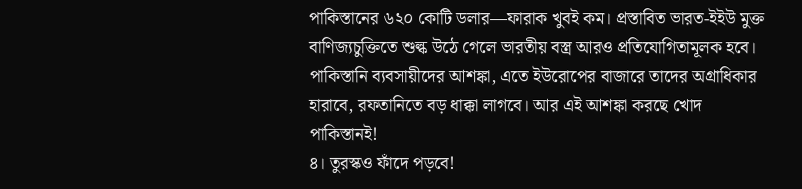পাকিস্তানের ৬২০ কোটি ডলার—ফারাক খুবই কম। প্রস্তাবিত ভারত-ইইউ মুক্ত বাণিজ্যচুক্তিতে শুল্ক উঠে গেলে ভারতীয় বস্ত্র আরও প্রতিযোগিতামূলক হবে। পাকিস্তানি ব্যবসায়ীদের আশঙ্কা, এতে ইউরোপের বাজারে তাদের অগ্রাধিকার হারাবে, রফতানিতে বড় ধাক্কা লাগবে। আর এই আশঙ্কা করছে খোদ পাকিস্তানই!
৪। তুরস্কও ফাঁদে পড়বে!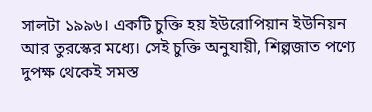সালটা ১৯৯৬। একটি চুক্তি হয় ইউরোপিয়ান ইউনিয়ন আর তুরস্কের মধ্যে। সেই চুক্তি অনুযায়ী, শিল্পজাত পণ্যে দুপক্ষ থেকেই সমস্ত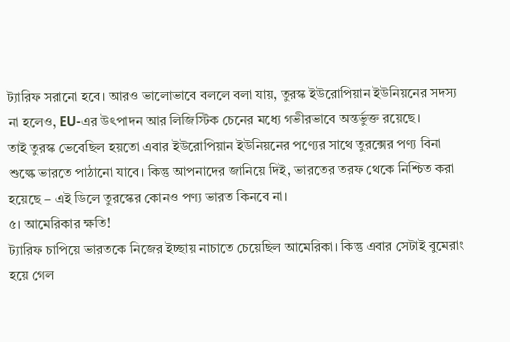ট্যারিফ সরানো হবে। আরও ভালোভাবে বললে বলা যায়, তুরস্ক ইউরোপিয়ান ইউনিয়নের সদস্য না হলেও, EU-এর উৎপাদন আর লিজিস্টিক চেনের মধ্যে গভীরভাবে অন্তর্ভুক্ত রয়েছে।
তাই তুরস্ক ভেবেছিল হয়তো এবার ইউরোপিয়ান ইউনিয়নের পণ্যের সাথে তুরক্সের পণ্য বিনা শুল্কে ভারতে পাঠানো যাবে। কিন্তু আপনাদের জানিয়ে দিই, ভারতের তরফ থেকে নিশ্চিত করা হয়েছে – এই ডিলে তুরস্কের কোনও পণ্য ভারত কিনবে না।
৫। আমেরিকার ক্ষতি!
ট্যারিফ চাপিয়ে ভারতকে নিজের ইচ্ছায় নাচাতে চেয়েছিল আমেরিকা। কিন্তু এবার সেটাই বুমেরাং হয়ে গেল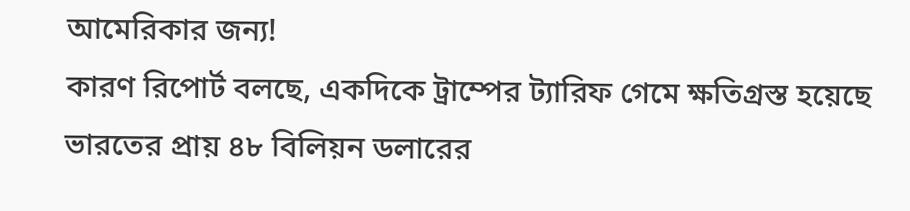আমেরিকার জন্য!
কারণ রিপোর্ট বলছে, একদিকে ট্রাম্পের ট্যারিফ গেমে ক্ষতিগ্রস্ত হয়েছে ভারতের প্রায় ৪৮ বিলিয়ন ডলারের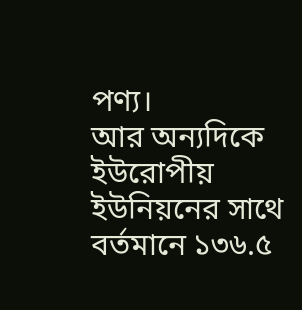পণ্য।
আর অন্যদিকে ইউরোপীয় ইউনিয়নের সাথে বর্তমানে ১৩৬.৫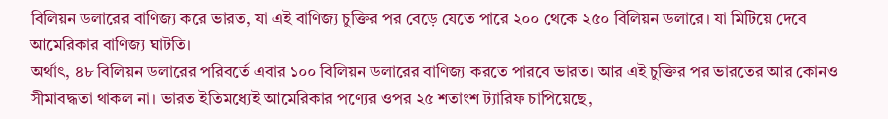বিলিয়ন ডলারের বাণিজ্য করে ভারত, যা এই বাণিজ্য চুক্তির পর বেড়ে যেতে পারে ২০০ থেকে ২৫০ বিলিয়ন ডলারে। যা মিটিয়ে দেবে আমেরিকার বাণিজ্য ঘাটতি।
অর্থাৎ, ৪৮ বিলিয়ন ডলারের পরিবর্তে এবার ১০০ বিলিয়ন ডলারের বাণিজ্য করতে পারবে ভারত। আর এই চুক্তির পর ভারতের আর কোনও সীমাবদ্ধতা থাকল না। ভারত ইতিমধ্যেই আমেরিকার পণ্যের ওপর ২৫ শতাংশ ট্যারিফ চাপিয়েছে,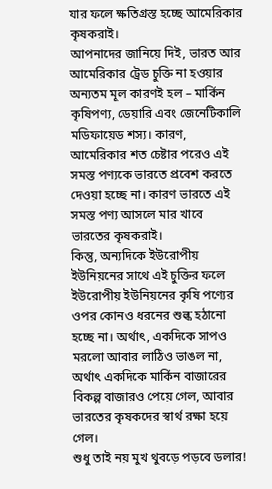যার ফলে ক্ষতিগ্রস্ত হচ্ছে আমেরিকার কৃষকরাই।
আপনাদের জানিয়ে দিই, ভারত আর আমেরিকার ট্রেড চুক্তি না হওয়ার অন্যতম মূল কারণই হল – মার্কিন কৃষিপণ্য, ডেয়ারি এবং জেনেটিকালি মডিফায়েড শস্য। কারণ, আমেরিকার শত চেষ্টার পরেও এই সমস্ত পণ্যকে ভারতে প্রবেশ করতে দেওয়া হচ্ছে না। কারণ ভারতে এই সমস্ত পণ্য আসলে মার খাবে ভারতের কৃষকরাই।
কিন্তু, অন্যদিকে ইউরোপীয় ইউনিয়নের সাথে এই চুক্তির ফলে ইউরোপীয় ইউনিয়নের কৃষি পণ্যের ওপর কোনও ধরনের শুল্ক হঠানো হচ্ছে না। অর্থাৎ, একদিকে সাপও মরলো আবার লাঠিও ভাঙল না, অর্থাৎ একদিকে মার্কিন বাজারের বিকল্প বাজারও পেয়ে গেল, আবার ভারতের কৃষকদের স্বার্থ রক্ষা হয়ে গেল।
শুধু তাই নয় মুখ থুবড়ে পড়বে ডলার!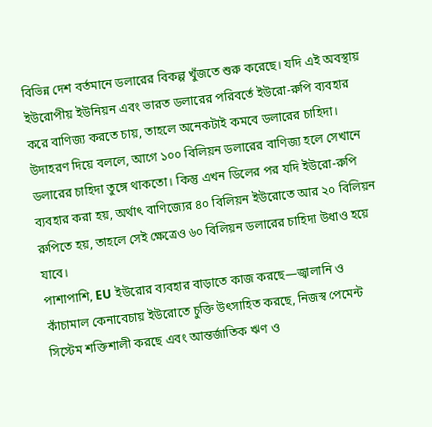বিভিন্ন দেশ বর্তমানে ডলারের বিকল্প খুঁজতে শুরু করেছে। যদি এই অবস্থায় ইউরোপীয় ইউনিয়ন এবং ভারত ডলারের পরিবর্তে ইউরো-রুপি ব্যবহার করে বাণিজ্য করতে চায়, তাহলে অনেকটাই কমবে ডলারের চাহিদা। উদাহরণ দিয়ে বললে, আগে ১০০ বিলিয়ন ডলারের বাণিজ্য হলে সেখানে ডলারের চাহিদা তুঙ্গে থাকতো। কিন্তু এখন ডিলের পর যদি ইউরো-রুপি ব্যবহার করা হয়, অর্থাৎ বাণিজ্যের ৪০ বিলিয়ন ইউরোতে আর ২০ বিলিয়ন রুপিতে হয়, তাহলে সেই ক্ষেত্রেও ৬০ বিলিয়ন ডলারের চাহিদা উধাও হয়ে যাবে।
পাশাপাশি, EU ইউরোর ব্যবহার বাড়াতে কাজ করছে—জ্বালানি ও কাঁচামাল কেনাবেচায় ইউরোতে চুক্তি উৎসাহিত করছে, নিজস্ব পেমেন্ট সিস্টেম শক্তিশালী করছে এবং আন্তর্জাতিক ঋণ ও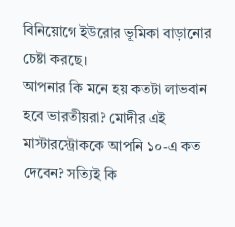বিনিয়োগে ইউরোর ভূমিকা বাড়ানোর চেষ্টা করছে।
আপনার কি মনে হয় কতটা লাভবান হবে ভারতীয়রা? মোদীর এই মাস্টারস্ট্রোককে আপনি ১০-এ কত দেবেন? সত্যিই কি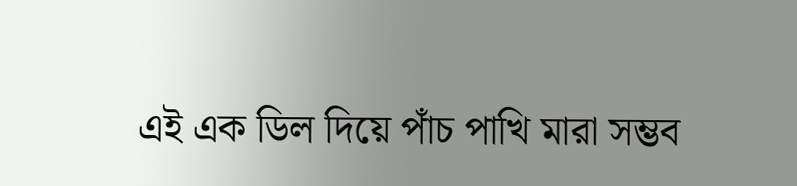এই এক ডিল দিয়ে পাঁচ পাখি মারা সম্ভব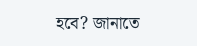হবে? জানাতে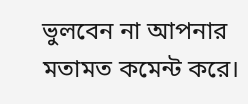ভুলবেন না আপনার মতামত কমেন্ট করে।